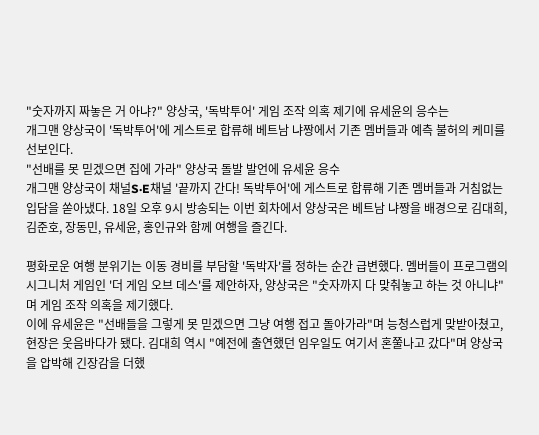"숫자까지 짜놓은 거 아냐?" 양상국, '독박투어' 게임 조작 의혹 제기에 유세윤의 응수는
개그맨 양상국이 '독박투어'에 게스트로 합류해 베트남 냐짱에서 기존 멤버들과 예측 불허의 케미를 선보인다.
"선배를 못 믿겠으면 집에 가라" 양상국 돌발 발언에 유세윤 응수
개그맨 양상국이 채널S·E채널 '끝까지 간다! 독박투어'에 게스트로 합류해 기존 멤버들과 거침없는 입담을 쏟아냈다. 18일 오후 9시 방송되는 이번 회차에서 양상국은 베트남 냐짱을 배경으로 김대희, 김준호, 장동민, 유세윤, 홍인규와 함께 여행을 즐긴다.

평화로운 여행 분위기는 이동 경비를 부담할 '독박자'를 정하는 순간 급변했다. 멤버들이 프로그램의 시그니처 게임인 '더 게임 오브 데스'를 제안하자, 양상국은 "숫자까지 다 맞춰놓고 하는 것 아니냐"며 게임 조작 의혹을 제기했다.
이에 유세윤은 "선배들을 그렇게 못 믿겠으면 그냥 여행 접고 돌아가라"며 능청스럽게 맞받아쳤고, 현장은 웃음바다가 됐다. 김대희 역시 "예전에 출연했던 임우일도 여기서 혼쭐나고 갔다"며 양상국을 압박해 긴장감을 더했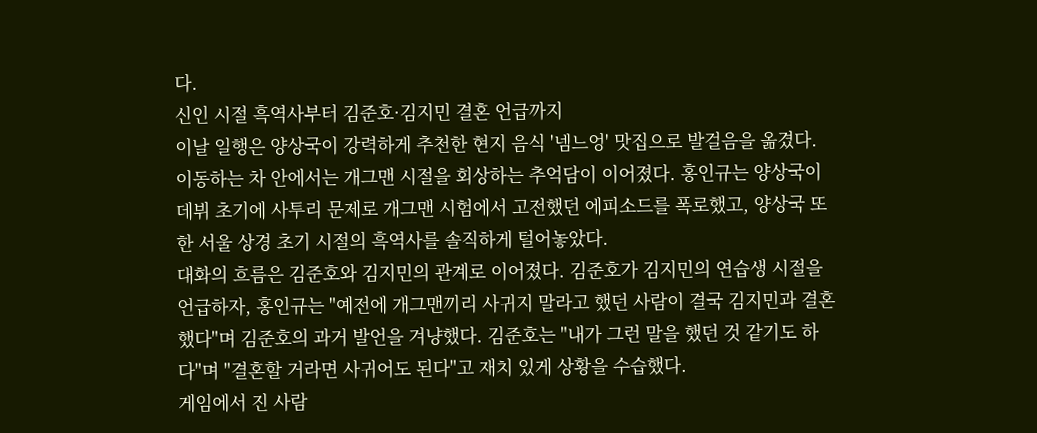다.
신인 시절 흑역사부터 김준호·김지민 결혼 언급까지
이날 일행은 양상국이 강력하게 추천한 현지 음식 '넴느엉' 맛집으로 발걸음을 옮겼다. 이동하는 차 안에서는 개그맨 시절을 회상하는 추억담이 이어졌다. 홍인규는 양상국이 데뷔 초기에 사투리 문제로 개그맨 시험에서 고전했던 에피소드를 폭로했고, 양상국 또한 서울 상경 초기 시절의 흑역사를 솔직하게 털어놓았다.
대화의 흐름은 김준호와 김지민의 관계로 이어졌다. 김준호가 김지민의 연습생 시절을 언급하자, 홍인규는 "예전에 개그맨끼리 사귀지 말라고 했던 사람이 결국 김지민과 결혼했다"며 김준호의 과거 발언을 겨냥했다. 김준호는 "내가 그런 말을 했던 것 같기도 하다"며 "결혼할 거라면 사귀어도 된다"고 재치 있게 상황을 수습했다.
게임에서 진 사람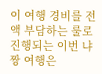이 여행 경비를 전액 부담하는 룰로 진행되는 이번 냐짱 여행은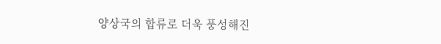양상국의 합류로 더욱 풍성해진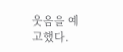웃음을 예고했다.